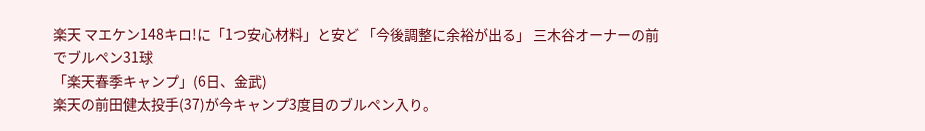楽天 マエケン148キロ!に「1つ安心材料」と安ど 「今後調整に余裕が出る」 三木谷オーナーの前でブルペン31球
「楽天春季キャンプ」(6日、金武)
楽天の前田健太投手(37)が今キャンプ3度目のブルペン入り。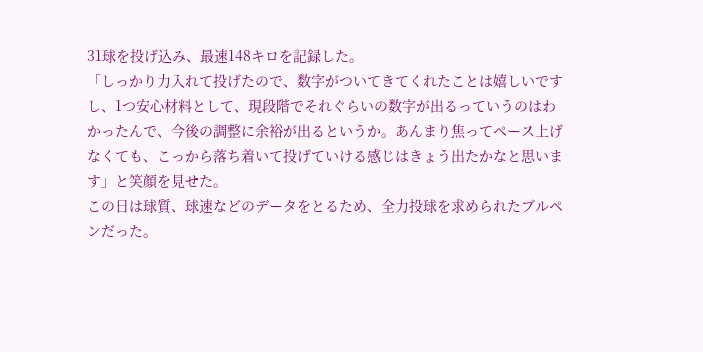31球を投げ込み、最速148キロを記録した。
「しっかり力入れて投げたので、数字がついてきてくれたことは嬉しいですし、1つ安心材料として、現段階でそれぐらいの数字が出るっていうのはわかったんで、今後の調整に余裕が出るというか。あんまり焦ってペース上げなくても、こっから落ち着いて投げていける感じはきょう出たかなと思います」と笑顔を見せた。
この日は球質、球速などのデータをとるため、全力投球を求められたブルペンだった。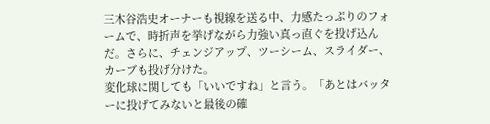三木谷浩史オーナーも視線を送る中、力感たっぷりのフォームで、時折声を挙げながら力強い真っ直ぐを投げ込んだ。さらに、チェンジアップ、ツーシーム、スライダー、カーブも投げ分けた。
変化球に関しても「いいですね」と言う。「あとはバッターに投げてみないと最後の確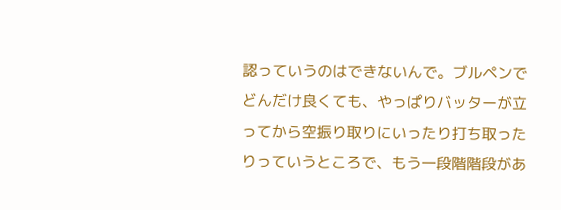認っていうのはできないんで。ブルペンでどんだけ良くても、やっぱりバッターが立ってから空振り取りにいったり打ち取ったりっていうところで、もう一段階階段があ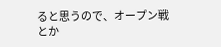ると思うので、オープン戦とか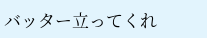バッター立ってくれ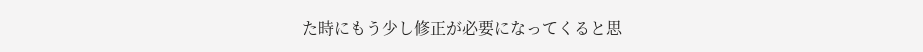た時にもう少し修正が必要になってくると思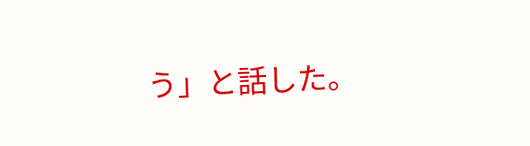う」と話した。